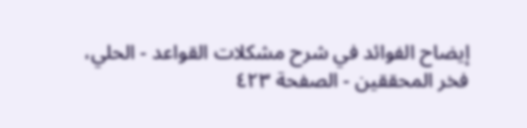إيضاح الفوائد في شرح مشكلات القواعد - الحلي، فخر المحققين - الصفحة ٤٢٣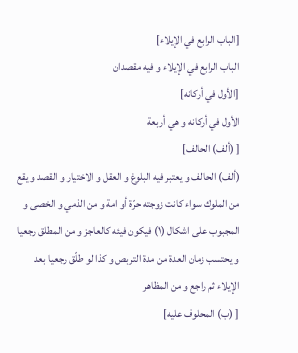[الباب الرابع في الإيلاء]
الباب الرابع في الإيلاء و فيه مقصدان
[الأول في أركانه]
الأول في أركانه و هي أربعة
[ (ألف) الحالف]
(ألف) الحالف و يعتبر فيه البلوغ و العقل و الاختيار و القصد و يقع من الملوك سواء كانت زوجته حرّة أو امة و من الذمي و الخصى و المجبوب على اشكال (١) فيكون فيئه كالعاجز و من المطلق رجعيا و يحتسب زمان العدة من مدة التربص و كذا لو طلّق رجعيا بعد الإيلاء ثم راجع و من المظاهر
[ (ب) المحلوف عليه]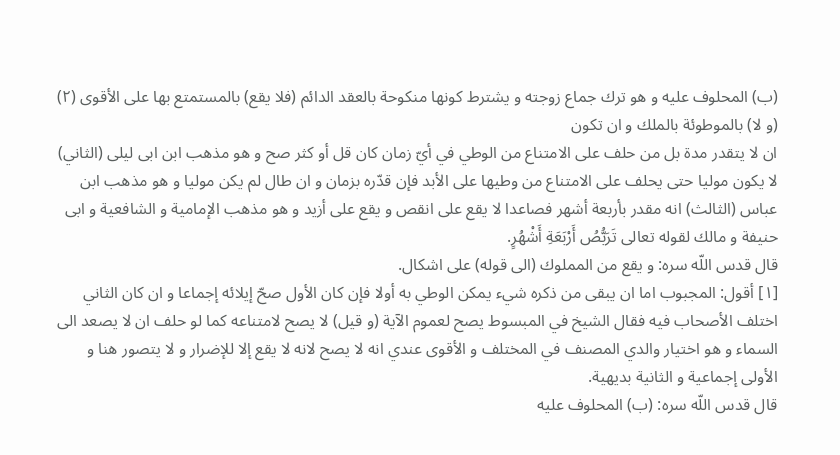(ب) المحلوف عليه و هو ترك جماع زوجته و يشترط كونها منكوحة بالعقد الدائم (فلا يقع) بالمستمتع بها على الأقوى (٢) (و لا) بالموطوئة بالملك و ان تكون
ان لا يتقدر مدة بل من حلف على الامتناع من الوطي في أيّ زمان كان قل أو كثر صح و هو مذهب ابن ابى ليلى (الثاني) لا يكون موليا حتى يحلف على الامتناع من وطيها على الأبد فإن قدّره بزمان و ان طال لم يكن موليا و هو مذهب ابن عباس (الثالث) انه مقدر بأربعة أشهر فصاعدا لا يقع على انقص و يقع على أزيد و هو مذهب الإمامية و الشافعية و ابى حنيفة و مالك لقوله تعالى تَرَبُّصُ أَرْبَعَةِ أَشْهُرٍ.
قال قدس اللّه سره: و يقع من المملوك (الى قوله) على اشكال.
[١] أقول: المجبوب اما ان يبقى من ذكره شيء يمكن الوطي به أولا فإن كان الأول صحّ إيلائه إجماعا و ان كان الثاني اختلف الأصحاب فيه فقال الشيخ في المبسوط يصح لعموم الآية (و قيل) لا يصح لامتناعه كما لو حلف ان لا يصعد الى السماء و هو اختيار والدي المصنف في المختلف و الأقوى عندي انه لا يصح لانه لا يقع إلا للإضرار و لا يتصور هنا و الأولى إجماعية و الثانية بديهية.
قال قدس اللّه سره: (ب) المحلوف عليه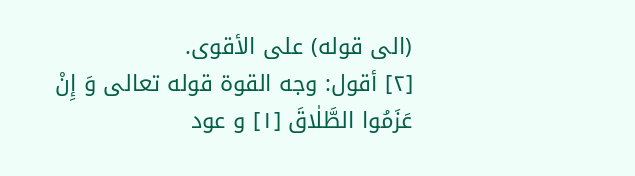(الى قوله) على الأقوى.
[٢] أقول: وجه القوة قوله تعالى وَ إِنْ عَزَمُوا الطَّلٰاقَ [١] و عود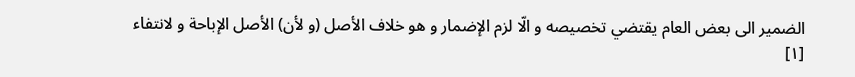الضمير الى بعض العام يقتضي تخصيصه و الّا لزم الإضمار و هو خلاف الأصل (و لأن) الأصل الإباحة و لانتفاء
[١]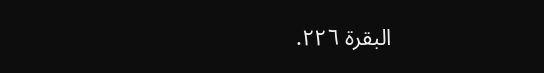البقرة ٢٢٦.